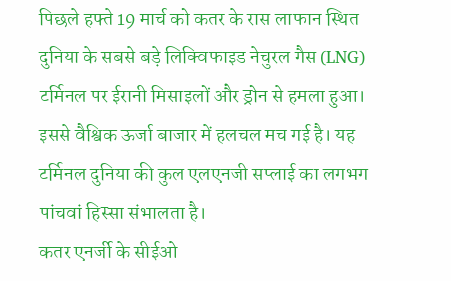पिछले हफ्ते 19 मार्च को कतर के रास लाफान स्थित दुनिया के सबसे बड़े लिक्विफाइड नेचुरल गैस (LNG) टर्मिनल पर ईरानी मिसाइलों और ड्रोन से हमला हुआ। इससे वैश्विक ऊर्जा बाजार में हलचल मच गई है। यह टर्मिनल दुनिया की कुल एलएनजी सप्लाई का लगभग पांचवां हिस्सा संभालता है।
कतर एनर्जी के सीईओ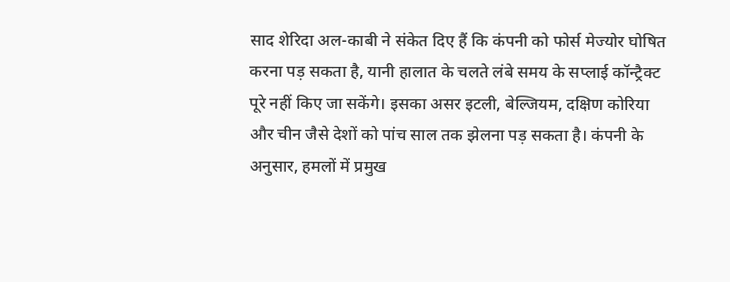साद शेरिदा अल-काबी ने संकेत दिए हैं कि कंपनी को फोर्स मेज्योर घोषित करना पड़ सकता है, यानी हालात के चलते लंबे समय के सप्लाई कॉन्ट्रैक्ट पूरे नहीं किए जा सकेंगे। इसका असर इटली, बेल्जियम, दक्षिण कोरिया और चीन जैसे देशों को पांच साल तक झेलना पड़ सकता है। कंपनी के अनुसार, हमलों में प्रमुख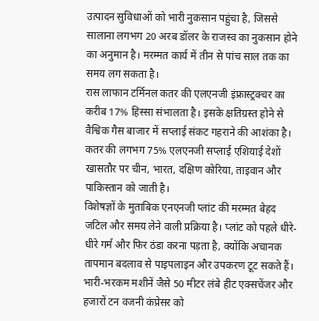उत्पादन सुविधाओं को भारी नुकसान पहुंचा है, जिससे सालाना लगभग 20 अरब डॉलर के राजस्व का नुकसान होने का अनुमान है। मरम्मत कार्य में तीन से पांच साल तक का समय लग सकता है।
रास लाफान टर्मिनल कतर की एलएनजी इंफ्रास्ट्रक्चर का करीब 17% हिस्सा संभालता है। इसके क्षतिग्रस्त होने से वैश्विक गैस बाजार में सप्लाई संकट गहराने की आशंका है। कतर की लगभग 75% एलएनजी सप्लाई एशियाई देशों खासतौर पर चीन, भारत, दक्षिण कोरिया, ताइवान और पाकिस्तान को जाती है।
विशेषज्ञों के मुताबिक एनएनजी प्लांट की मरम्मत बेहद जटिल और समय लेने वाली प्रक्रिया है। प्लांट को पहले धीरे-धीरे गर्म और फिर ठंडा करना पड़ता है, क्योंकि अचानक तापमान बदलाव से पाइपलाइन और उपकरण टूट सकते हैं। भारी-भरकम मशीनें जैसे 50 मीटर लंबे हीट एक्सचेंजर और हजारों टन वजनी कंप्रेसर को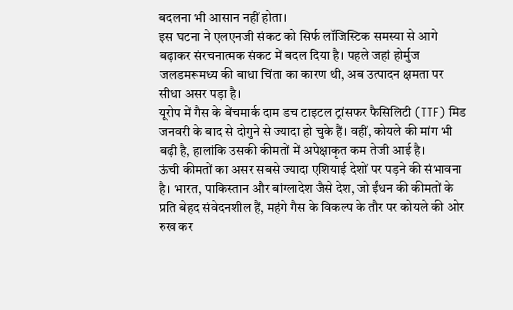बदलना भी आसान नहीं होता।
इस घटना ने एलएनजी संकट को सिर्फ लॉजिस्टिक समस्या से आगे बढ़ाकर संरचनात्मक संकट में बदल दिया है। पहले जहां होर्मुज जलडमरूमध्य की बाधा चिंता का कारण थी, अब उत्पादन क्षमता पर सीधा असर पड़ा है।
यूरोप में गैस के बेंचमार्क दाम डच टाइटल ट्रांसफर फैसिलिटी (TTF) मिड जनवरी के बाद से दोगुने से ज्यादा हो चुके हैं। वहीं, कोयले की मांग भी बढ़ी है, हालांकि उसकी कीमतों में अपेक्षाकृत कम तेजी आई है।
ऊंची कीमतों का असर सबसे ज्यादा एशियाई देशों पर पड़ने की संभावना है। भारत, पाकिस्तान और बांग्लादेश जैसे देश, जो ईंधन की कीमतों के प्रति बेहद संवेदनशील हैं, महंगे गैस के विकल्प के तौर पर कोयले की ओर रुख कर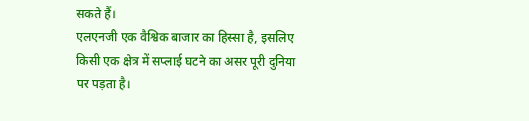सकते हैं।
एलएनजी एक वैश्विक बाजार का हिस्सा है, इसलिए किसी एक क्षेत्र में सप्लाई घटने का असर पूरी दुनिया पर पड़ता है।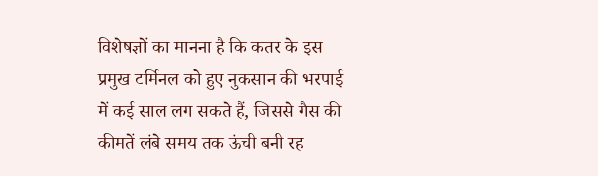विशेषज्ञों का मानना है कि कतर के इस प्रमुख टर्मिनल को हुए नुकसान की भरपाई में कई साल लग सकते हैं, जिससे गैस की कीमतें लंबे समय तक ऊंची बनी रह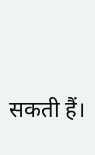सकती हैं।